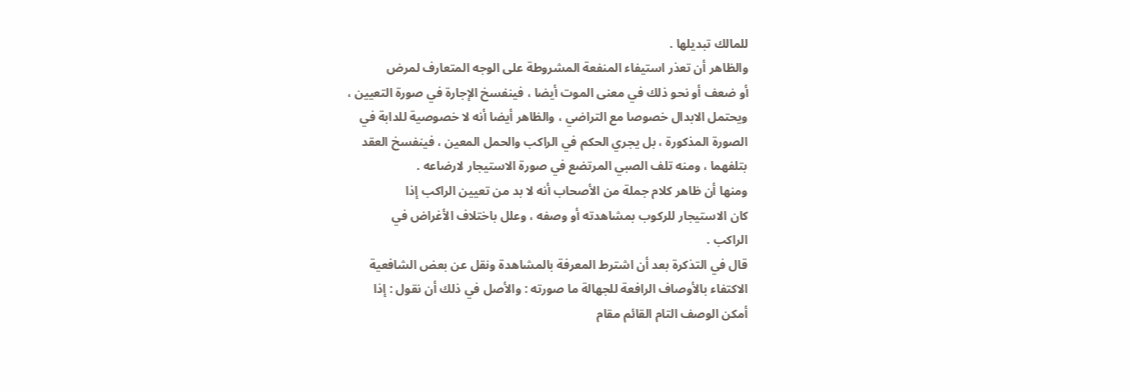للمالك تبديلها .
والظاهر أن تعذر استيفاء المنفعة المشروطة على الوجه المتعارف لمرض
أو ضعف أو نحو ذلك في معنى الموت أيضا ، فينفسخ الإجارة في صورة التعيين ،
ويحتمل الابدال خصوصا مع التراضي ، والظاهر أيضا أنه لا خصوصية للدابة في
الصورة المذكورة ، بل يجري الحكم في الراكب والحمل المعين ، فينفسخ العقد
بتلفهما ، ومنه تلف الصبي المرتضع في صورة الاستيجار لارضاعه .
ومنها أن ظاهر كلام جملة من الأصحاب أنه لا بد من تعيين الراكب إذا
كان الاستيجار للركوب بمشاهدته أو وصفه ، وعلل باختلاف الأغراض في
الراكب .
قال في التذكرة بعد أن اشترط المعرفة بالمشاهدة ونقل عن بعض الشافعية
الاكتفاء بالأوصاف الرافعة للجهالة ما صورته : والأصل في ذلك أن نقول : إذا
أمكن الوصف التام القائم مقام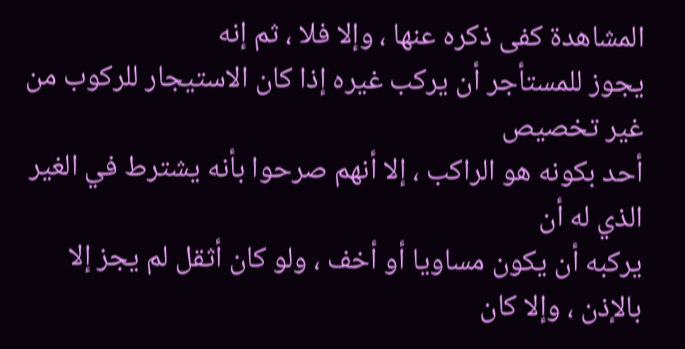المشاهدة كفى ذكره عنها ، وإلا فلا ، ثم إنه
يجوز للمستأجر أن يركب غيره إذا كان الاستيجار للركوب من غير تخصيص
أحد بكونه هو الراكب ، إلا أنهم صرحوا بأنه يشترط في الغير الذي له أن
يركبه أن يكون مساويا أو أخف ، ولو كان أثقل لم يجز إلا بالإذن ، وإلا كان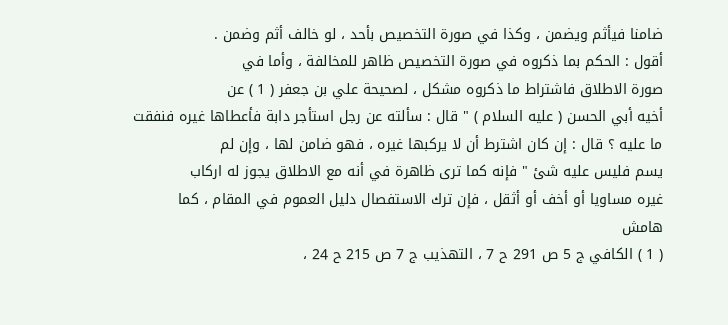ضامنا فيأثم ويضمن ، وكذا في صورة التخصيص بأحد ، لو خالف أثم وضمن .
أقول : الحكم بما ذكروه في صورة التخصيص ظاهر للمخالفة ، وأما في
صورة الاطلاق فاشتراط ما ذكروه مشكل ، لصحيحة علي بن جعفر ( 1 ) عن
أخيه أبي الحسن ( عليه السلام ) " قال : سألته عن رجل استأجر دابة فأعطاها غيره فنفقت
ما عليه ؟ قال : إن كان اشترط أن لا يركبها غيره ، فهو ضامن لها ، وإن لم
يسم فليس عليه شئ " فإنه كما ترى ظاهرة في أنه مع الاطلاق يجوز له اركاب
غيره مساويا أو أخف أو أثقل ، فإن ترك الاستفصال دليل العموم في المقام ، كما
هامش
( 1 ) الكافي ج 5 ص 291 ح 7 ، التهذيب ج 7 ص 215 ح 24 ،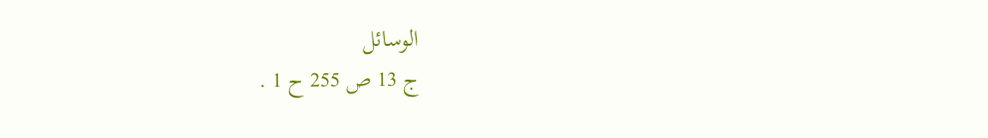الوسائل
ج 13 ص 255 ح 1 .